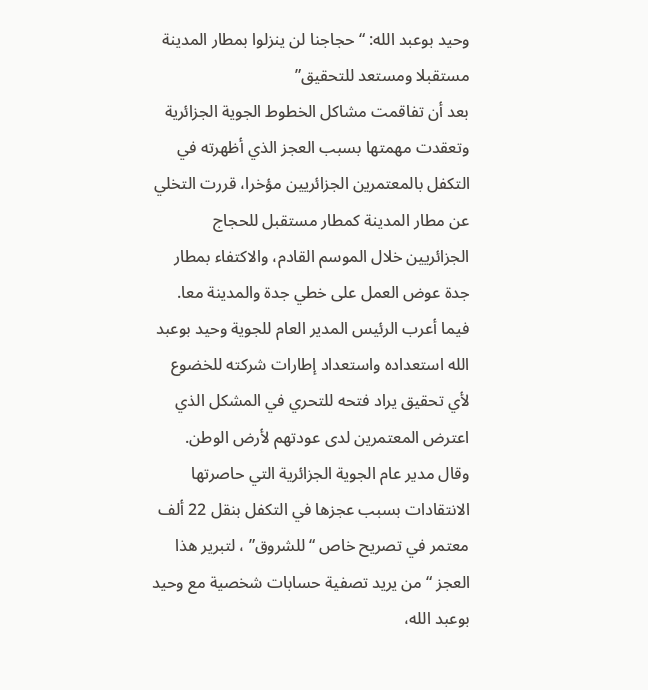وحيد بوعبد الله: “حجاجنا لن ينزلوا بمطار المدينة مستقبلا ومستعد للتحقيق”
بعد أن تفاقمت مشاكل الخطوط الجوية الجزائرية وتعقدت مهمتها بسبب العجز الذي أظهرته في التكفل بالمعتمرين الجزائريين مؤخرا، قررت التخلي عن مطار المدينة كمطار مستقبل للحجاج الجزائريين خلال الموسم القادم، والاكتفاء بمطار جدة عوض العمل على خطي جدة والمدينة معا.
فيما أعرب الرئيس المدير العام للجوية وحيد بوعبد الله استعداده واستعداد إطارات شركته للخضوع لأي تحقيق يراد فتحه للتحري في المشكل الذي اعترض المعتمرين لدى عودتهم لأرض الوطن.
وقال مدير عام الجوية الجزائرية التي حاصرتها الانتقادات بسبب عجزها في التكفل بنقل 22 ألف معتمر في تصريح خاص “للشروق” ، لتبرير هذا العجز “من يريد تصفية حسابات شخصية مع وحيد بوعبد الله،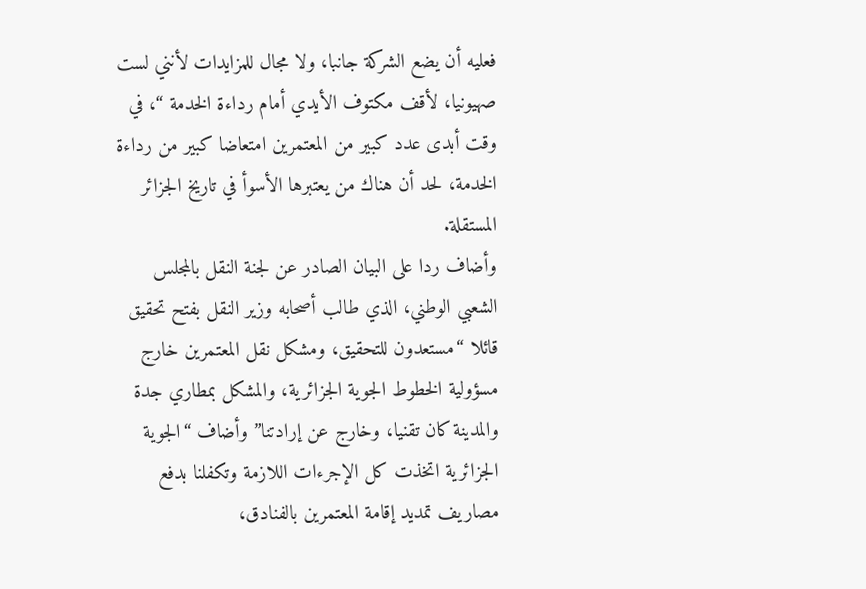فعليه أن يضع الشركة جانبا، ولا مجال للمزايدات لأنني لست صهيونيا، لأقف مكتوف الأيدي أمام رداءة الخدمة “، في وقت أبدى عدد كبير من المعتمرين امتعاضا كبير من رداءة الخدمة، لحد أن هناك من يعتبرها الأسوأ في تاريخ الجزائر المستقلة.
وأضاف ردا على البيان الصادر عن لجنة النقل بالمجلس الشعبي الوطني، الذي طالب أصحابه وزير النقل بفتح تحقيق قائلا “مستعدون للتحقيق، ومشكل نقل المعتمرين خارج مسؤولية الخطوط الجوية الجزائرية، والمشكل بمطاري جدة والمدينة كان تقنيا، وخارج عن إرادتنا” وأضاف “الجوية الجزائرية اتخذت كل الإجرءات اللازمة وتكفلنا بدفع مصاريف تمديد إقامة المعتمرين بالفنادق،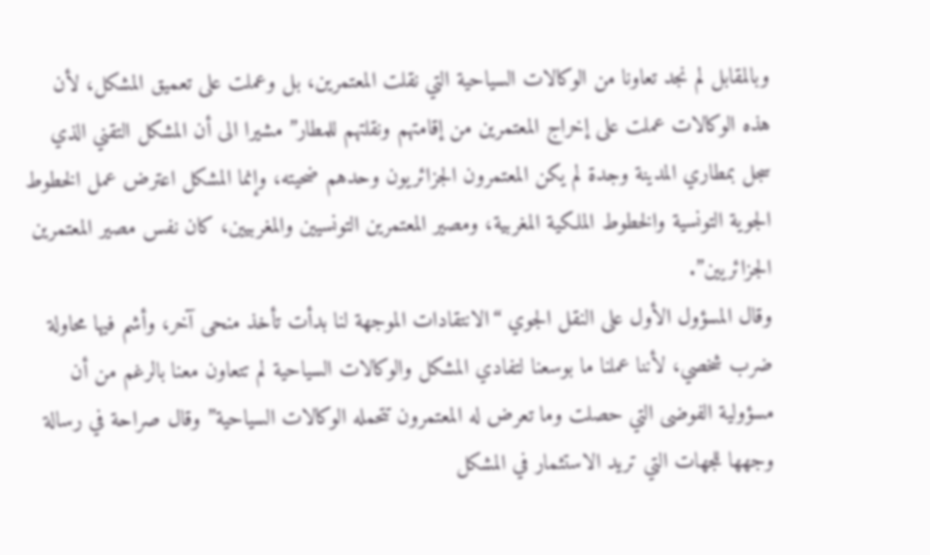وبالمقابل لم نجد تعاونا من الوكالات السياحية التي نقلت المعتمرين، بل وعملت على تعميق المشكل، لأن هذه الوكالات عملت على إخراج المعتمرين من إقامتهم ونقلتهم للمطار” مشيرا الى أن المشكل التقني الذي سجل بمطاري المدينة وجدة لم يكن المعتمرون الجزائريون وحدهم ضحيته، وإنما المشكل اعترض عمل الخطوط الجوية التونسية والخطوط الملكية المغربية، ومصير المعتمرين التونسيين والمغربيين، كان نفس مصير المعتمرين الجزائريين”.
وقال المسؤول الأول على النقل الجوي “الانتقادات الموجهة لنا بدأت تأخذ منحى آخر، وأشم فيها محاولة ضرب شخصي، لأننا عملنا ما بوسعنا لتفادي المشكل والوكالات السياحية لم تتعاون معنا بالرغم من أن مسؤولية الفوضى التي حصلت وما تعرض له المعتمرون تتحمله الوكالات السياحية” وقال صراحة في رسالة وجهها للجهات التي تريد الاستثمار في المشكل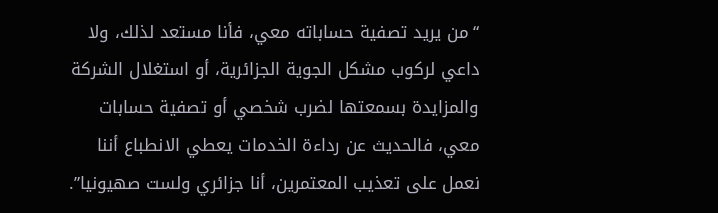“من يريد تصفية حساباته معي، فأنا مستعد لذلك، ولا داعي لركوب مشكل الجوية الجزائرية، أو استغلال الشركة والمزايدة بسمعتها لضرب شخصي أو تصفية حسابات معي، فالحديث عن رداءة الخدمات يعطي الانطباع أننا نعمل على تعذيب المعتمرين، أنا جزائري ولست صهيونيا”.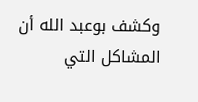وكشف بوعبد الله أن المشاكل التي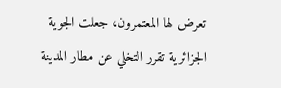تعرض لها المعتمرون، جعلت الجوية الجزائرية تقرر التخلي عن مطار المدينة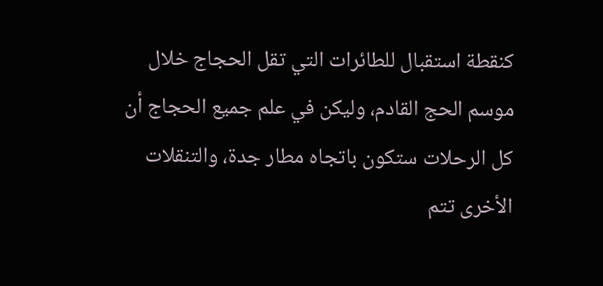كنقطة استقبال للطائرات التي تقل الحجاج خلال موسم الحج القادم، وليكن في علم جميع الحجاج أن كل الرحلات ستكون باتجاه مطار جدة، والتنقلات الأخرى تتم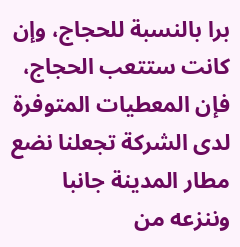برا بالنسبة للحجاج، وإن كانت ستتعب الحجاج، فإن المعطيات المتوفرة لدى الشركة تجعلنا نضع مطار المدينة جانبا وننزعه من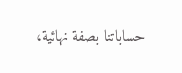حساباتنا بصفة نهائية،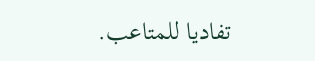تفاديا للمتاعب.